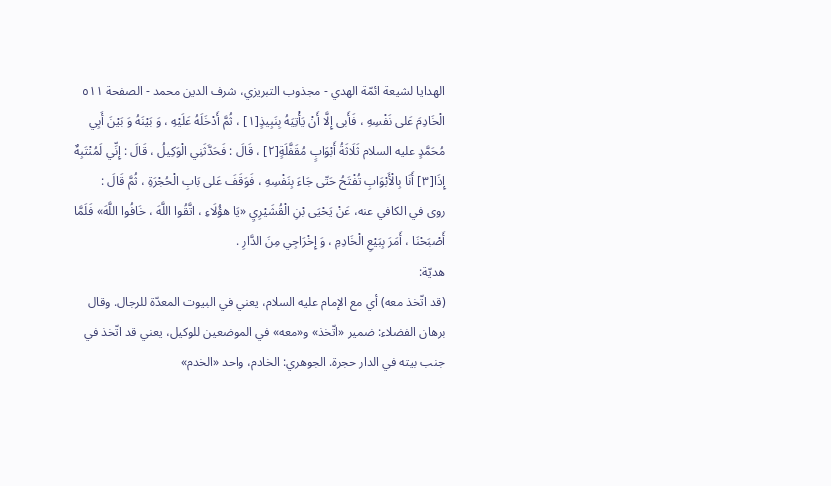الهدايا لشيعة ائمّة الهدي - مجذوب التبریزي، شرف الدین محمد - الصفحة ٥١١
الْخَادِمَ عَلى نَفْسِهِ ، فَأَبى إِلَّا أَنْ يَأْتِيَهُ بِنَبِيذٍ[١] ، ثُمَّ أَدْخَلَهُ عَلَيْهِ ، وَ بَيْنَهُ وَ بَيْنَ أَبِي مُحَمَّدٍ عليه السلام ثَلَاثَةُ أَبْوَابٍ مُقَفَّلَةٍ[٢] ، قَالَ : فَحَدَّثَنِي الْوَكِيلُ ، قَالَ : إِنِّي لَمُنْتَبِهٌ إِذَا[٣] أَنَا بِالْأَبْوَابِ تُفْتَحُ حَتّى جَاءَ بِنَفْسِهِ ، فَوَقَفَ عَلى بَابِ الْحُجْرَةِ ، ثُمَّ قَالَ :
روى في الكافي عنه، عَنْ يَحْيَى بْنِ الْقُشَيْرِيِ «يَا هؤُلَاءِ ، اتَّقُوا اللَّهَ ، خَافُوا اللَّهَ» فَلَمَّا أَصْبَحْنَا ، أَمَرَ بِبَيْعِ الْخَادِمِ ، وَ إِخْرَاجِي مِنَ الدَّارِ .
هديّة:
(قد اتّخذ معه) أي مع الإمام عليه السلام، يعني في البيوت المعدّة للرجال. وقال برهان الفضلاء: ضمير «اتّخذ» و«معه» في الموضعين للوكيل، يعني قد اتّخذ في جنب بيته في الدار حجرة. الجوهري: الخادم، واحد «الخدم»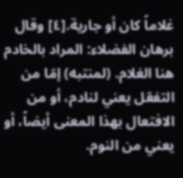غلاماً كان أو جارية.[٤] وقال برهان الفضلاء: المراد بالخادم هنا الغلام. (لمنتبه) إمّا من التفعّل يعني لنادم، أو من الافتعال بهذا المعنى أيضاً، أو يعني من النوم.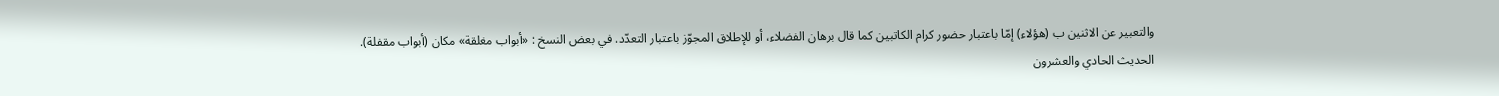والتعبير عن الاثنين ب (هؤلاء) إمّا باعتبار حضور كرام الكاتبين كما قال برهان الفضلاء، أو للإطلاق المجوّز باعتبار التعدّد. في بعض النسخ : «أبواب مغلقة» مكان (أبواب مقفلة).
الحديث الحادي والعشرون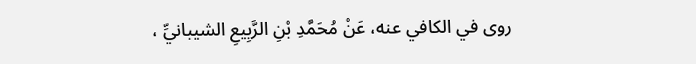روى في الكافي عنه، عَنْ مُحَمَّدِ بْنِ الرَّبِيعِ الشيبانيِّ ،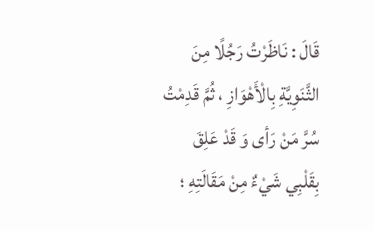قَالَ : نَاظَرْتُ رَجُلًا مِنَ الثَّنَوِيَّةِ بِالْأَهْوَازِ ، ثُمَّ قَدِمْتُ سُرَّ مَنْ رَأى وَ قَدْ عَلِقَ بِقَلْبِي شَيْءٌ مِنْ مَقَالَتِهِ ؛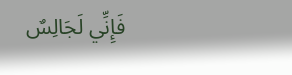فَإِنِّي لَجَالِسٌ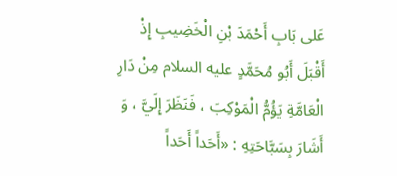عَلى بَابِ أَحْمَدَ بْنِ الْخَضِيبِ إِذْ أَقْبَلَ أَبُو مُحَمَّدٍ عليه السلام مِنْ دَارِ الْعَامَّةِ يَؤُمُّ الْمَوْكِبَ ، فَنَظَرَ إِلَيَّ ، وَ أَشَارَ بِسَبَّاحَتِهِ : «أَحَداً أَحَداً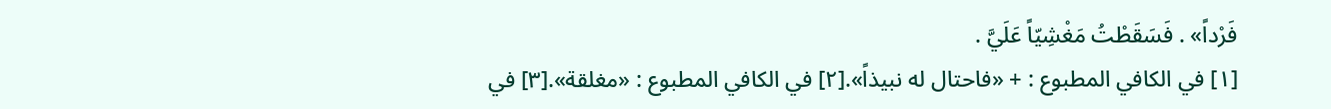فَرْداً» . فَسَقَطْتُ مَغْشِيّاً عَلَيَّ .
[١] في الكافي المطبوع : + «فاحتال له نبيذاً».[٢] في الكافي المطبوع : «مغلقة».[٣] في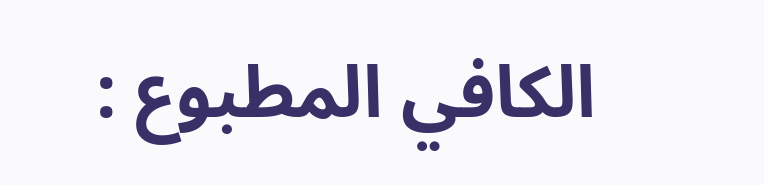الكافي المطبوع :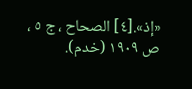«إذ».[٤] الصحاح ، ج ٥ ، ص ١٩٠٩ (خدم).